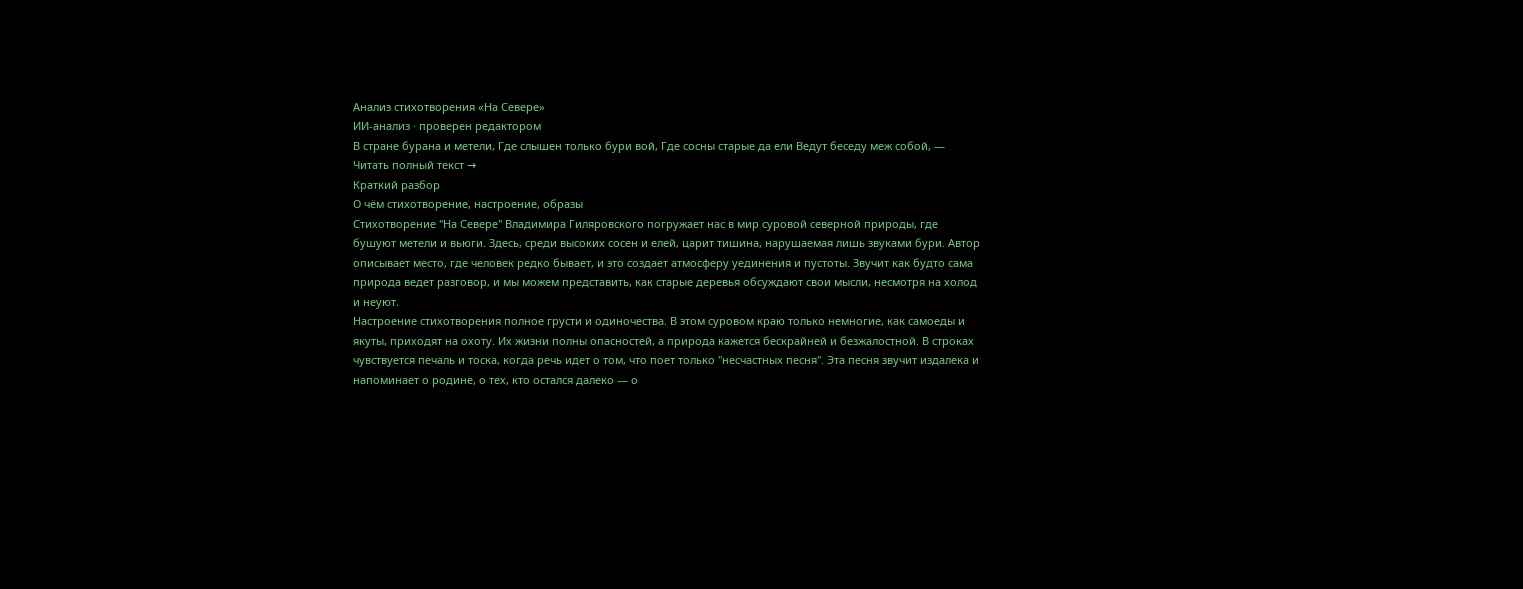Анализ стихотворения «На Севере»
ИИ-анализ · проверен редактором
В стране бурана и метели, Где слышен только бури вой, Где сосны старые да ели Ведут беседу меж собой, —
Читать полный текст →
Краткий разбор
О чём стихотворение, настроение, образы
Стихотворение "На Севере" Владимира Гиляровского погружает нас в мир суровой северной природы, где бушуют метели и вьюги. Здесь, среди высоких сосен и елей, царит тишина, нарушаемая лишь звуками бури. Автор описывает место, где человек редко бывает, и это создает атмосферу уединения и пустоты. Звучит как будто сама природа ведет разговор, и мы можем представить, как старые деревья обсуждают свои мысли, несмотря на холод и неуют.
Настроение стихотворения полное грусти и одиночества. В этом суровом краю только немногие, как самоеды и якуты, приходят на охоту. Их жизни полны опасностей, а природа кажется бескрайней и безжалостной. В строках чувствуется печаль и тоска, когда речь идет о том, что поет только "несчастных песня". Эта песня звучит издалека и напоминает о родине, о тех, кто остался далеко — о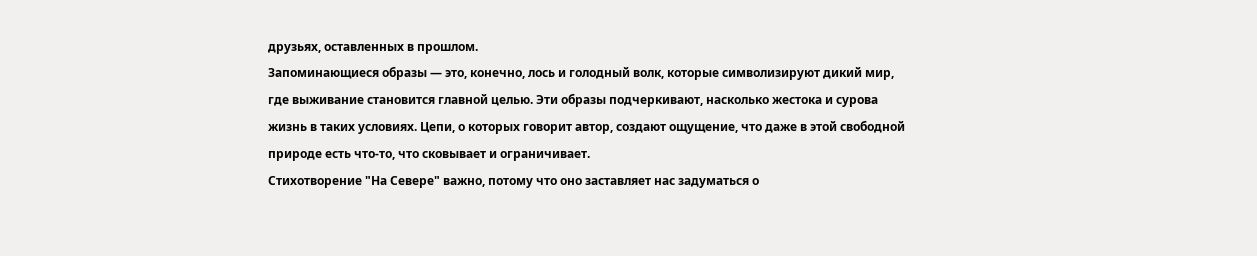друзьях, оставленных в прошлом.
Запоминающиеся образы — это, конечно, лось и голодный волк, которые символизируют дикий мир, где выживание становится главной целью. Эти образы подчеркивают, насколько жестока и сурова жизнь в таких условиях. Цепи, о которых говорит автор, создают ощущение, что даже в этой свободной природе есть что-то, что сковывает и ограничивает.
Стихотворение "На Севере" важно, потому что оно заставляет нас задуматься о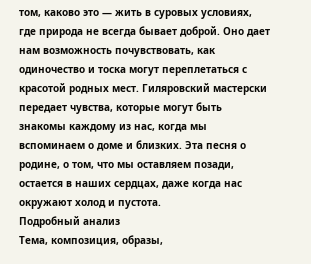том, каково это — жить в суровых условиях, где природа не всегда бывает доброй. Оно дает нам возможность почувствовать, как одиночество и тоска могут переплетаться с красотой родных мест. Гиляровский мастерски передает чувства, которые могут быть знакомы каждому из нас, когда мы вспоминаем о доме и близких. Эта песня о родине, о том, что мы оставляем позади, остается в наших сердцах, даже когда нас окружают холод и пустота.
Подробный анализ
Тема, композиция, образы,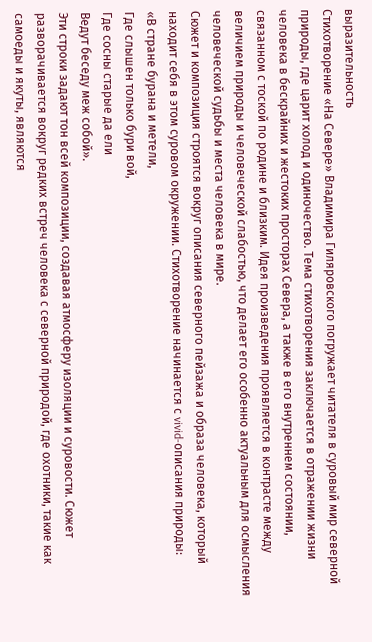выразительность
Стихотворение «На Севере» Владимира Гиляровского погружает читателя в суровый мир северной природы, где царит холод и одиночество. Тема стихотворения заключается в отражении жизни человека в бескрайних и жестоких просторах Севера, а также в его внутреннем состоянии, связанном с тоской по родине и близким. Идея произведения проявляется в контрасте между величием природы и человеческой слабостью, что делает его особенно актуальным для осмысления человеческой судьбы и места человека в мире.
Сюжет и композиция строятся вокруг описания северного пейзажа и образа человека, который находит себя в этом суровом окружении. Стихотворение начинается с vivid-описания природы:
«В стране бурана и метели,
Где слышен только бури вой,
Где сосны старые да ели
Ведут беседу меж собой».
Эти строки задают тон всей композиции, создавая атмосферу изоляции и суровости. Сюжет разворачивается вокруг редких встреч человека с северной природой, где охотники, такие как самоеды и якуты, являются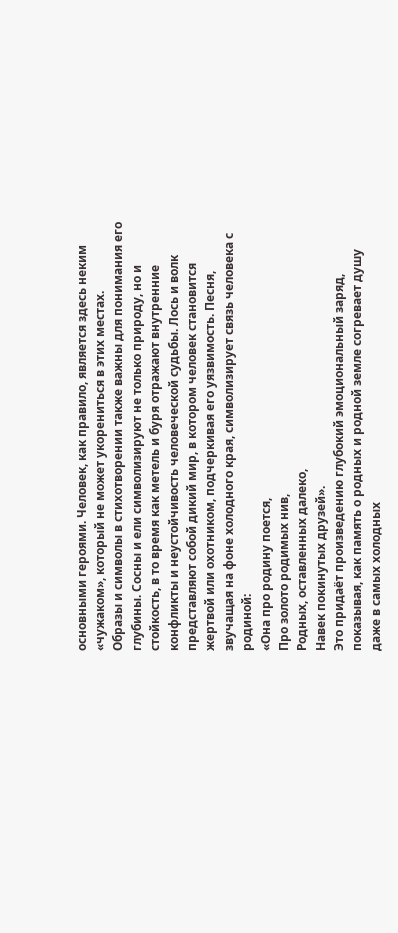основными героями. Человек, как правило, является здесь неким «чужаком», который не может укорениться в этих местах.
Образы и символы в стихотворении также важны для понимания его глубины. Сосны и ели символизируют не только природу, но и стойкость, в то время как метель и буря отражают внутренние конфликты и неустойчивость человеческой судьбы. Лось и волк представляют собой дикий мир, в котором человек становится жертвой или охотником, подчеркивая его уязвимость. Песня, звучащая на фоне холодного края, символизирует связь человека с родиной:
«Она про родину поется,
Про золото родимых нив,
Родных, оставленных далеко,
Навек покинутых друзей».
Это придаёт произведению глубокий эмоциональный заряд, показывая, как память о родных и родной земле согревает душу даже в самых холодных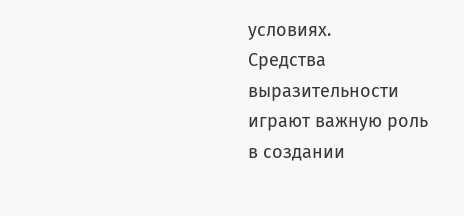условиях.
Средства выразительности играют важную роль в создании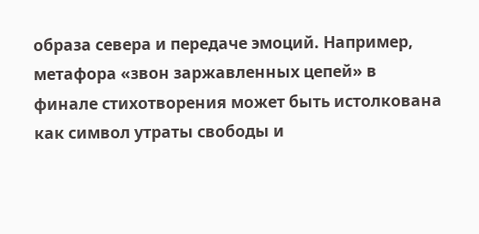образа севера и передаче эмоций. Например, метафора «звон заржавленных цепей» в финале стихотворения может быть истолкована как символ утраты свободы и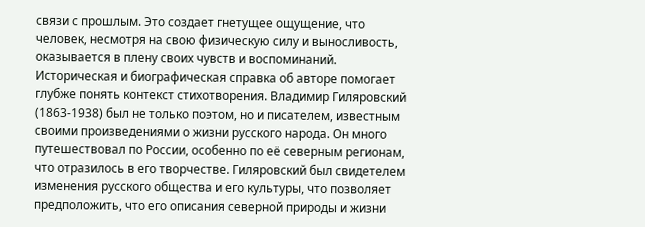связи с прошлым. Это создает гнетущее ощущение, что человек, несмотря на свою физическую силу и выносливость, оказывается в плену своих чувств и воспоминаний.
Историческая и биографическая справка об авторе помогает глубже понять контекст стихотворения. Владимир Гиляровский (1863-1938) был не только поэтом, но и писателем, известным своими произведениями о жизни русского народа. Он много путешествовал по России, особенно по её северным регионам, что отразилось в его творчестве. Гиляровский был свидетелем изменения русского общества и его культуры, что позволяет предположить, что его описания северной природы и жизни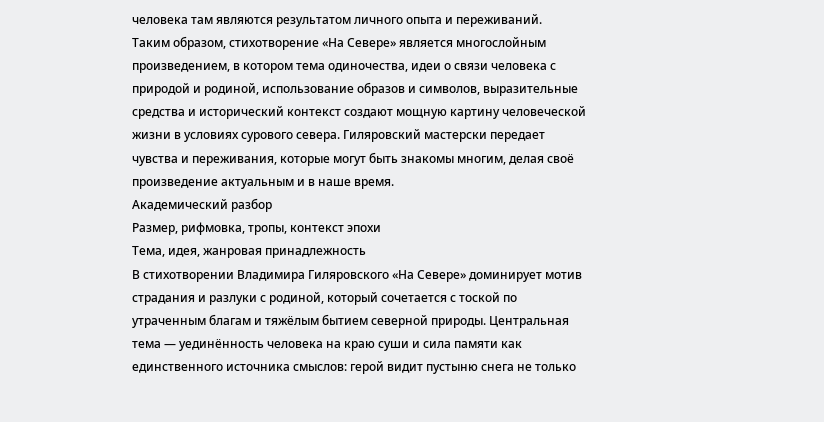человека там являются результатом личного опыта и переживаний.
Таким образом, стихотворение «На Севере» является многослойным произведением, в котором тема одиночества, идеи о связи человека с природой и родиной, использование образов и символов, выразительные средства и исторический контекст создают мощную картину человеческой жизни в условиях сурового севера. Гиляровский мастерски передает чувства и переживания, которые могут быть знакомы многим, делая своё произведение актуальным и в наше время.
Академический разбор
Размер, рифмовка, тропы, контекст эпохи
Тема, идея, жанровая принадлежность
В стихотворении Владимира Гиляровского «На Севере» доминирует мотив страдания и разлуки с родиной, который сочетается с тоской по утраченным благам и тяжёлым бытием северной природы. Центральная тема — уединённость человека на краю суши и сила памяти как единственного источника смыслов: герой видит пустыню снега не только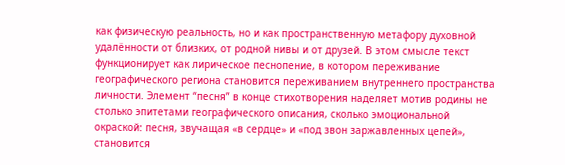как физическую реальность, но и как пространственную метафору духовной удалённости от близких, от родной нивы и от друзей. В этом смысле текст функционирует как лирическое песнопение, в котором переживание географического региона становится переживанием внутреннего пространства личности. Элемент “песня” в конце стихотворения наделяет мотив родины не столько эпитетами географического описания, сколько эмоциональной окраской: песня, звучащая «в сердце» и «под звон заржавленных цепей», становится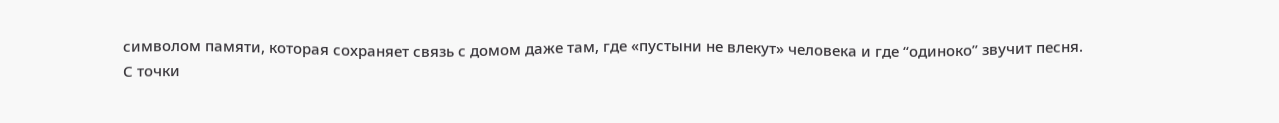символом памяти, которая сохраняет связь с домом даже там, где «пустыни не влекут» человека и где “одиноко” звучит песня.
С точки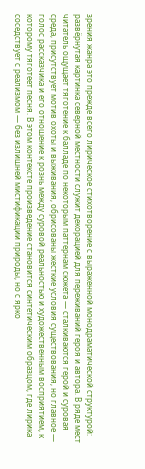зрения жанра это прежде всего лирическое стихотворение с выраженной монодраматической структурой: развёрнутая картинка северной местности служит декорацией для переживаний героя и автора. В ряде мест читатель ощущает тяготение к балладе по некоторым паттернам сюжета — сталкиваются герой и суровая среда, присутствует мотив охоты и выживания, обрисованы жесткие условия существования, но главное — голос рассказчика и его отношение к рознь между суровой реальностью и художественным восприятием, к которому тяготеет песня. В этом контексте произведение становится синтетическим образцом, где лирика соседствует с реализмом — без излишней мистификации природы, но с ярко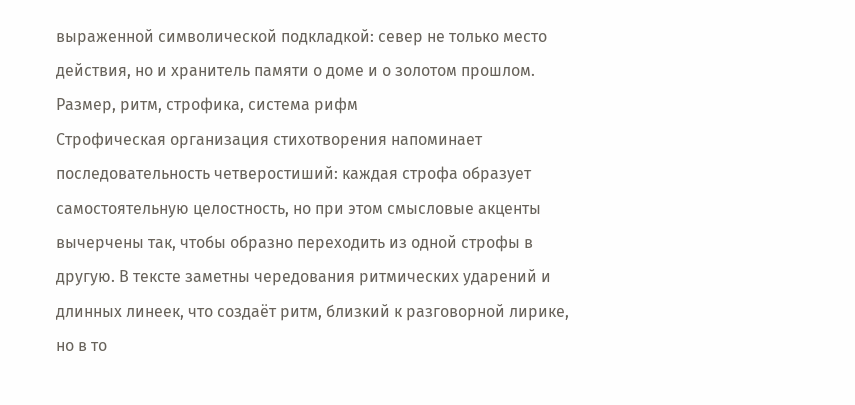выраженной символической подкладкой: север не только место действия, но и хранитель памяти о доме и о золотом прошлом.
Размер, ритм, строфика, система рифм
Строфическая организация стихотворения напоминает последовательность четверостиший: каждая строфа образует самостоятельную целостность, но при этом смысловые акценты вычерчены так, чтобы образно переходить из одной строфы в другую. В тексте заметны чередования ритмических ударений и длинных линеек, что создаёт ритм, близкий к разговорной лирике, но в то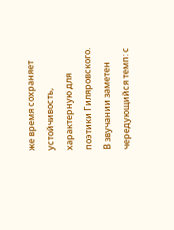же время сохраняет устойчивость, характерную для поэтики Гиляровского. В звучании заметен чередующийся темп: с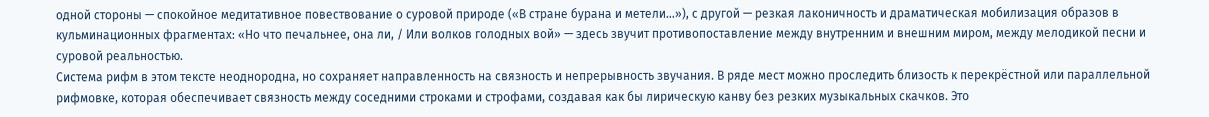одной стороны — спокойное медитативное повествование о суровой природе («В стране бурана и метели…»), с другой — резкая лаконичность и драматическая мобилизация образов в кульминационных фрагментах: «Но что печальнее, она ли, / Или волков голодных вой» — здесь звучит противопоставление между внутренним и внешним миром, между мелодикой песни и суровой реальностью.
Система рифм в этом тексте неоднородна, но сохраняет направленность на связность и непрерывность звучания. В ряде мест можно проследить близость к перекрёстной или параллельной рифмовке, которая обеспечивает связность между соседними строками и строфами, создавая как бы лирическую канву без резких музыкальных скачков. Это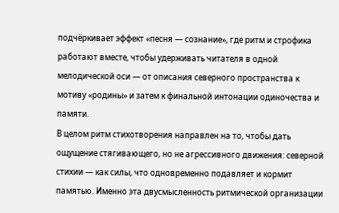подчёркивает эффект «песня — сознание», где ритм и строфика работают вместе, чтобы удерживать читателя в одной мелодической оси — от описания северного пространства к мотиву «родины» и затем к финальной интонации одиночества и памяти.
В целом ритм стихотворения направлен на то, чтобы дать ощущение стягивающего, но не агрессивного движения: северной стихии — как силы, что одновременно подавляет и кормит памятью. Именно эта двусмысленность ритмической организации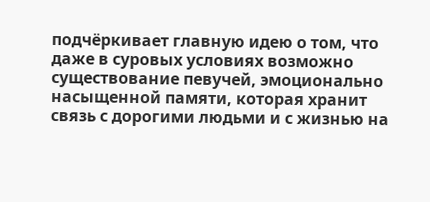подчёркивает главную идею о том, что даже в суровых условиях возможно существование певучей, эмоционально насыщенной памяти, которая хранит связь с дорогими людьми и с жизнью на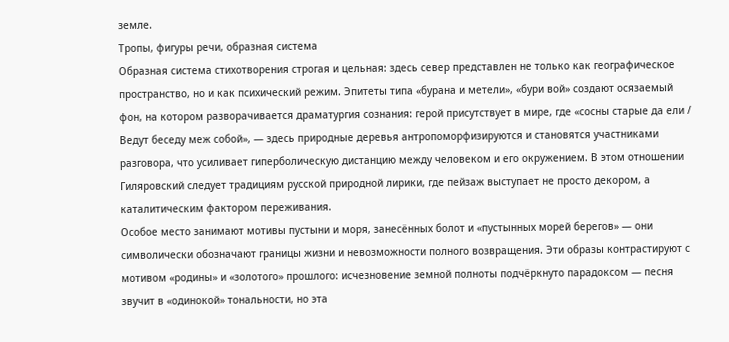земле.
Тропы, фигуры речи, образная система
Образная система стихотворения строгая и цельная: здесь север представлен не только как географическое пространство, но и как психический режим. Эпитеты типа «бурана и метели», «бури вой» создают осязаемый фон, на котором разворачивается драматургия сознания: герой присутствует в мире, где «сосны старые да ели / Ведут беседу меж собой», — здесь природные деревья антропоморфизируются и становятся участниками разговора, что усиливает гиперболическую дистанцию между человеком и его окружением. В этом отношении Гиляровский следует традициям русской природной лирики, где пейзаж выступает не просто декором, а каталитическим фактором переживания.
Особое место занимают мотивы пустыни и моря, занесённых болот и «пустынных морей берегов» — они символически обозначают границы жизни и невозможности полного возвращения. Эти образы контрастируют с мотивом «родины» и «золотого» прошлого: исчезновение земной полноты подчёркнуто парадоксом — песня звучит в «одинокой» тональности, но эта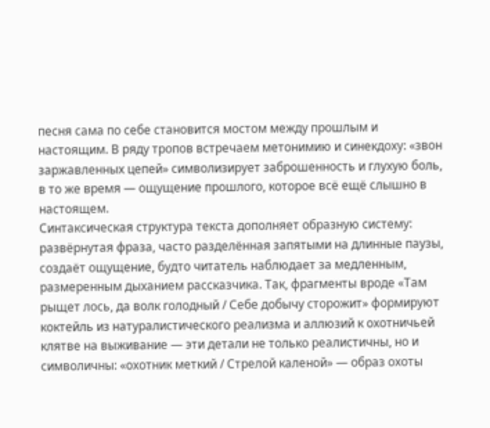песня сама по себе становится мостом между прошлым и настоящим. В ряду тропов встречаем метонимию и синекдоху: «звон заржавленных цепей» символизирует заброшенность и глухую боль, в то же время — ощущение прошлого, которое всё ещё слышно в настоящем.
Синтаксическая структура текста дополняет образную систему: развёрнутая фраза, часто разделённая запятыми на длинные паузы, создаёт ощущение, будто читатель наблюдает за медленным, размеренным дыханием рассказчика. Так, фрагменты вроде «Там рыщет лось, да волк голодный / Себе добычу сторожит» формируют коктейль из натуралистического реализма и аллюзий к охотничьей клятве на выживание — эти детали не только реалистичны, но и символичны: «охотник меткий / Стрелой каленой» — образ охоты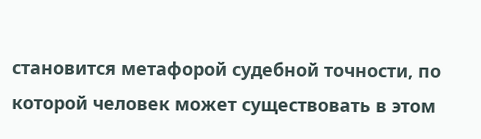становится метафорой судебной точности, по которой человек может существовать в этом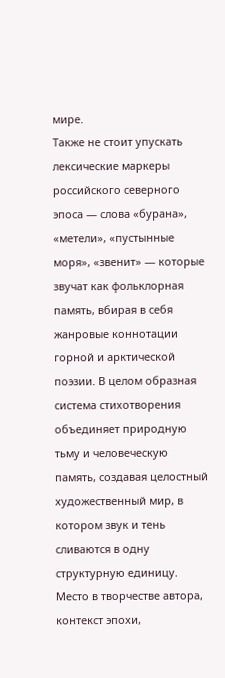мире.
Также не стоит упускать лексические маркеры российского северного эпоса — слова «бурана», «метели», «пустынные моря», «звенит» — которые звучат как фольклорная память, вбирая в себя жанровые коннотации горной и арктической поэзии. В целом образная система стихотворения объединяет природную тьму и человеческую память, создавая целостный художественный мир, в котором звук и тень сливаются в одну структурную единицу.
Место в творчестве автора, контекст эпохи,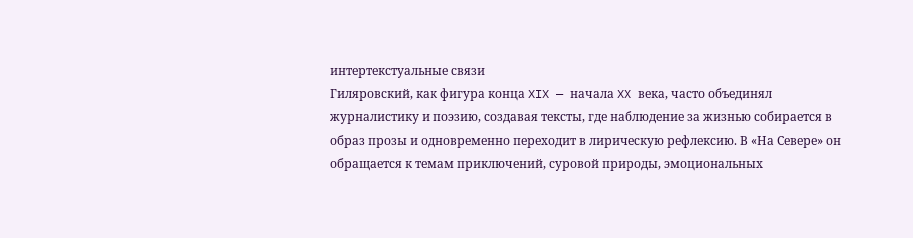интертекстуальные связи
Гиляровский, как фигура конца XIX — начала XX века, часто объединял журналистику и поэзию, создавая тексты, где наблюдение за жизнью собирается в образ прозы и одновременно переходит в лирическую рефлексию. В «На Севере» он обращается к темам приключений, суровой природы, эмоциональных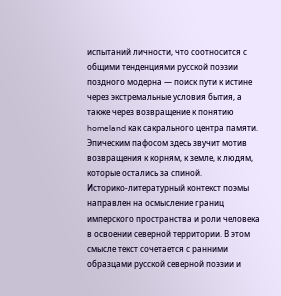испытаний личности, что соотносится с общими тенденциями русской поэзии поздного модерна — поиск пути к истине через экстремальные условия бытия, а также через возвращение к понятию homeland как сакрального центра памяти. Эпическим пафосом здесь звучит мотив возвращения к корням, к земле, к людям, которые остались за спиной.
Историко-литературный контекст поэмы направлен на осмысление границ имперского пространства и роли человека в освоении северной территории. В этом смысле текст сочетается с ранними образцами русской северной поэзии и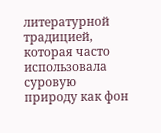литературной традицией, которая часто использовала суровую природу как фон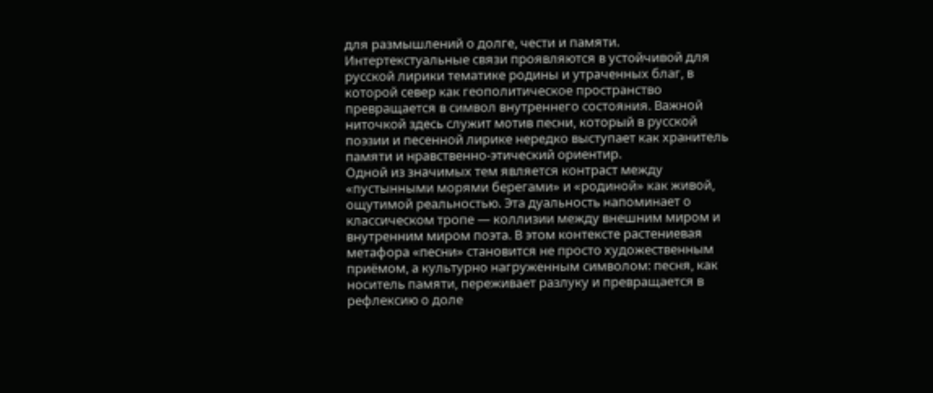для размышлений о долге, чести и памяти. Интертекстуальные связи проявляются в устойчивой для русской лирики тематике родины и утраченных благ, в которой север как геополитическое пространство превращается в символ внутреннего состояния. Важной ниточкой здесь служит мотив песни, который в русской поэзии и песенной лирике нередко выступает как хранитель памяти и нравственно-этический ориентир.
Одной из значимых тем является контраст между «пустынными морями берегами» и «родиной» как живой, ощутимой реальностью. Эта дуальность напоминает о классическом тропе — коллизии между внешним миром и внутренним миром поэта. В этом контексте растениевая метафора «песни» становится не просто художественным приёмом, а культурно нагруженным символом: песня, как носитель памяти, переживает разлуку и превращается в рефлексию о доле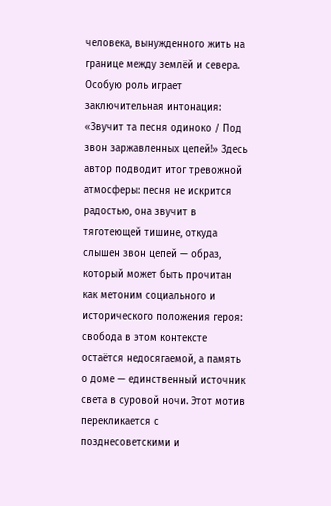человека, вынужденного жить на границе между землёй и севера.
Особую роль играет заключительная интонация: «Звучит та песня одиноко / Под звон заржавленных цепей!» Здесь автор подводит итог тревожной атмосферы: песня не искрится радостью, она звучит в тяготеющей тишине, откуда слышен звон цепей — образ, который может быть прочитан как метоним социального и исторического положения героя: свобода в этом контексте остаётся недосягаемой, а память о доме — единственный источник света в суровой ночи. Этот мотив перекликается с позднесоветскими и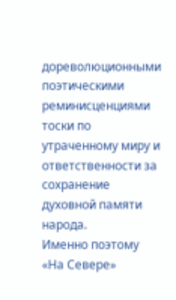дореволюционными поэтическими реминисценциями тоски по утраченному миру и ответственности за сохранение духовной памяти народа.
Именно поэтому «На Севере»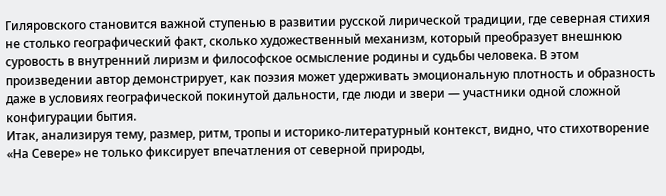Гиляровского становится важной ступенью в развитии русской лирической традиции, где северная стихия не столько географический факт, сколько художественный механизм, который преобразует внешнюю суровость в внутренний лиризм и философское осмысление родины и судьбы человека. В этом произведении автор демонстрирует, как поэзия может удерживать эмоциональную плотность и образность даже в условиях географической покинутой дальности, где люди и звери — участники одной сложной конфигурации бытия.
Итак, анализируя тему, размер, ритм, тропы и историко-литературный контекст, видно, что стихотворение «На Севере» не только фиксирует впечатления от северной природы,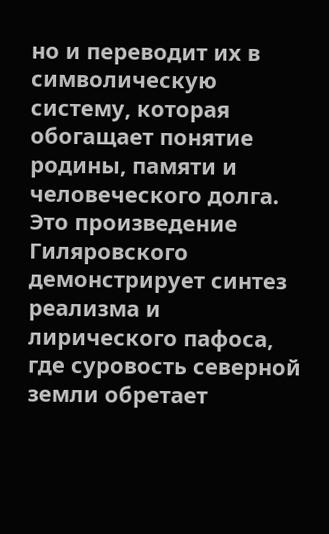но и переводит их в символическую систему, которая обогащает понятие родины, памяти и человеческого долга. Это произведение Гиляровского демонстрирует синтез реализма и лирического пафоса, где суровость северной земли обретает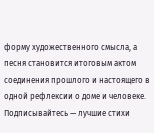форму художественного смысла, а песня становится итоговым актом соединения прошлого и настоящего в одной рефлексии о доме и человеке.
Подписывайтесь — лучшие стихи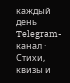каждый день
Telegram-канал · Стихи, квизы и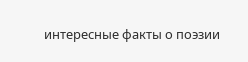интересные факты о поэзии